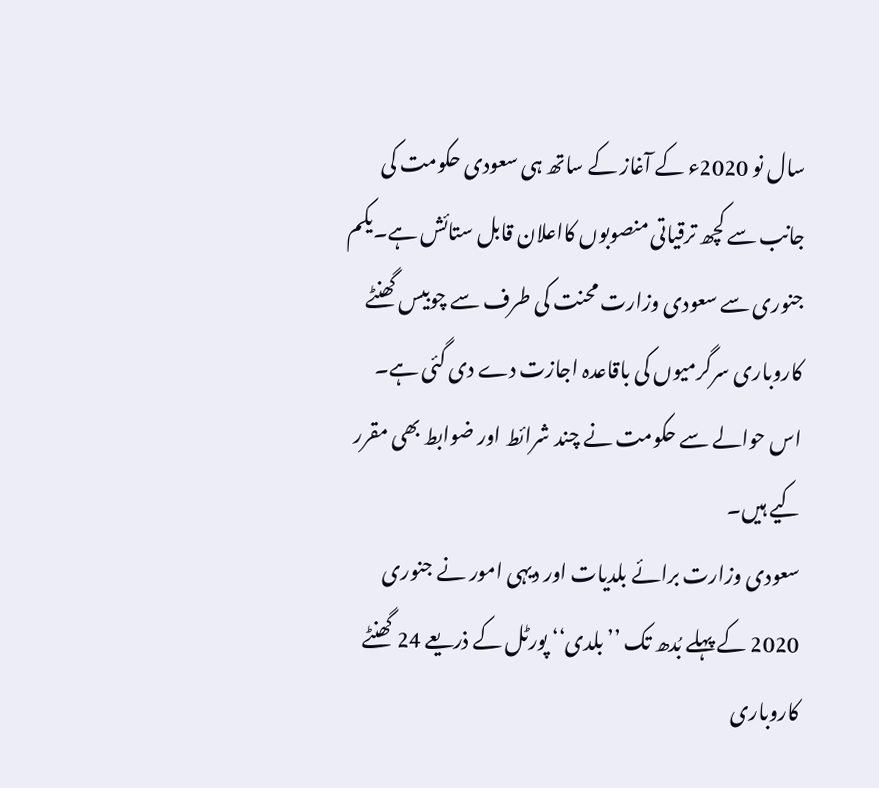سال نو 2020ء کے آغاز کے ساتھ ہی سعودی حکومت کی جانب سے کچھ ترقیاتی منصوبوں کااعلان قابل ستائش ہے۔یکم جنوری سے سعودی وزارت محنت کی طرف سے چوبیس گھنٹے کاروباری سرگرمیوں کی باقاعدہ اجازت دے دی گئی ہے۔ اس حوالے سے حکومت نے چند شرائط اور ضوابط بھی مقرر کیے ہیں۔
سعودی وزارت برائے بلدیات اور دیہی امور نے جنوری 2020 کے پہلے بُدھ تک ’’بلدی‘‘ پورٹل کے ذریعے 24 گھنٹے کاروباری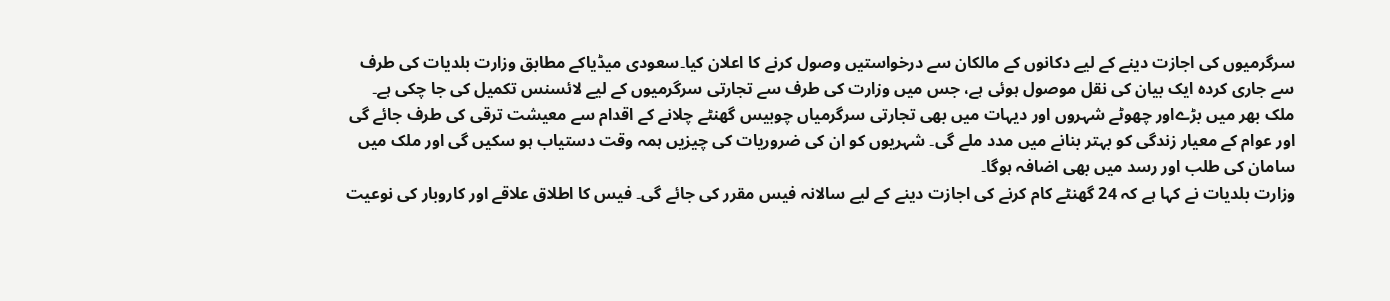سرگرمیوں کی اجازت دینے کے لیے دکانوں کے مالکان سے درخواستیں وصول کرنے کا اعلان کیا۔سعودی میڈیاکے مطابق وزارت بلدیات کی طرف سے جاری کردہ ایک بیان کی نقل موصول ہوئی ہے، جس میں وزارت کی طرف سے تجارتی سرگرمیوں کے لیے لائسنس تکمیل کی جا چکی ہے۔
ملک بھر میں بڑےاور چھوٹے شہروں اور دیہات میں بھی تجارتی سرگرمیاں چوبیس گھنٹے چلانے کے اقدام سے معیشت ترقی کی طرف جائے گی اور عوام کے معیار زندگی کو بہتر بنانے میں مدد ملے گی۔ شہریوں کو ان کی ضروریات کی چیزیں ہمہ وقت دستیاب ہو سکیں گی اور ملک میں سامان کی طلب اور رسد میں بھی اضافہ ہوگا۔
وزارت بلدیات نے کہا ہے کہ 24 گھنٹے کام کرنے کی اجازت دینے کے لیے سالانہ فیس مقرر کی جائے گی۔ فیس کا اطلاق علاقے اور کاروبار کی نوعیت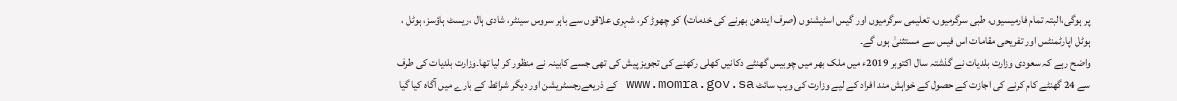پر ہوگی،البتہ تمام فارمیسیوں، طبی سرگرمیوں، تعلیمی سرگرمیوں اور گیس اسٹیشنوں (صرف ایندھن بھرنے کی خدمات) کو چھوڑ کر، شہری علاقوں سے باہر سروس سینٹر، شادی ہال ،ریسٹ ہاؤسز، ہوٹل ، ہوٹل اپارٹمنٹس اور تفریحی مقامات اس فیس سے مستثنیٰ ہوں گے۔
واضح رہے کہ سعودی وزارت بلدیات نے گذشتہ سال اکتوبر 2019ء میں ملک بھر میں چوبیس گھنٹے دکانیں کھلی رکھنے کی تجویز پیش کی تھی جسے کابینہ نے منظور کر لیا تھا۔وزارت بلدیات کی طرف سے 24 گھنٹے کام کرنے کی اجازت کے حصول کے خواہش مند افراد کے لیے وزارت کی ویب سائٹ www.momra.gov.sa کے ذریعےرجسٹریشن اور دیگر شرائط کے بارے میں آگاہ کیا گیا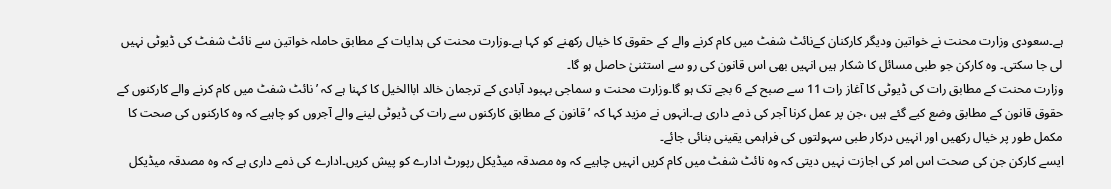ہے۔سعودی وزارت محنت نے خواتین ودیگر کارکنان کےنائٹ شفٹ میں کام کرنے والے کے حقوق کا خیال رکھنے کو کہا ہے۔وزارت محنت کی ہدایات کے مطابق حاملہ خواتین سے نائٹ شفٹ کی ڈیوٹی نہیں لی جا سکتی۔ وہ کارکن جو طبی مسائل کا شکار ہیں انہیں بھی اس قانون کی رو سے استثنیٰ حاصل ہو گا۔
وزارت محنت کے مطابق رات کی ڈیوٹی کا آغاز رات 11 سے صبح کے 6 بجے تک ہو گا۔وزارت محنت و سماجی بہبود آبادی کے ترجمان خالد اباالخیل کا کہنا ہے کہ ’نائٹ شفٹ میں کام کرنے والے کارکنوں کے حقوق قانون کے مطابق وضع کیے گئے ہیں ،جن پر عمل کرنا آجر کی ذمے داری ہے۔انہوں نے مزید کہا کہ ’قانون کے مطابق کارکنوں سے رات کی ڈیوٹی لینے والے آجروں کو چاہیے کہ وہ کارکنوں کی صحت کا مکمل طور پر خیال رکھیں اور انہیں درکار طبی سہولتوں کی فراہمی یقینی بنائی جائے۔
ایسے کارکن جن کی صحت اس امر کی اجازت نہیں دیتی کہ وہ نائٹ شفٹ میں کام کریں انہیں چاہیے کہ وہ مصدقہ میڈیکل رپورٹ ادارے کو پیش کریں۔ادارے کی ذمے داری ہے کہ وہ مصدقہ میڈیکل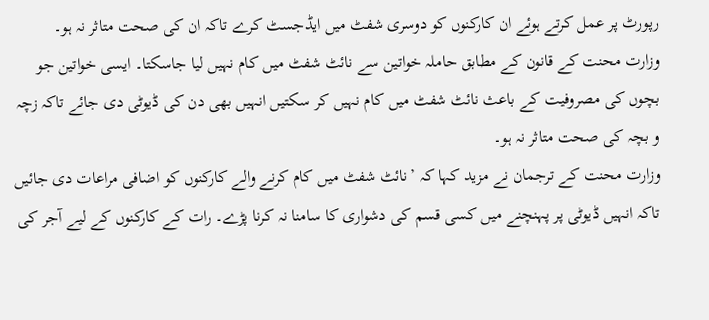رپورٹ پر عمل کرتے ہوئے ان کارکنوں کو دوسری شفٹ میں ایڈجسٹ کرے تاکہ ان کی صحت متاثر نہ ہو۔
وزارت محنت کے قانون کے مطابق حاملہ خواتین سے نائٹ شفٹ میں کام نہیں لیا جاسکتا۔ ایسی خواتین جو بچوں کی مصروفیت کے باعث نائٹ شفٹ میں کام نہیں کر سکتیں انہیں بھی دن کی ڈیوٹی دی جائے تاکہ زچہ و بچہ کی صحت متاثر نہ ہو۔
وزارت محنت کے ترجمان نے مزید کہا کہ ’نائٹ شفٹ میں کام کرنے والے کارکنوں کو اضافی مراعات دی جائیں تاکہ انہیں ڈیوٹی پر پہنچنے میں کسی قسم کی دشواری کا سامنا نہ کرنا پڑے۔ رات کے کارکنوں کے لیے آجر کی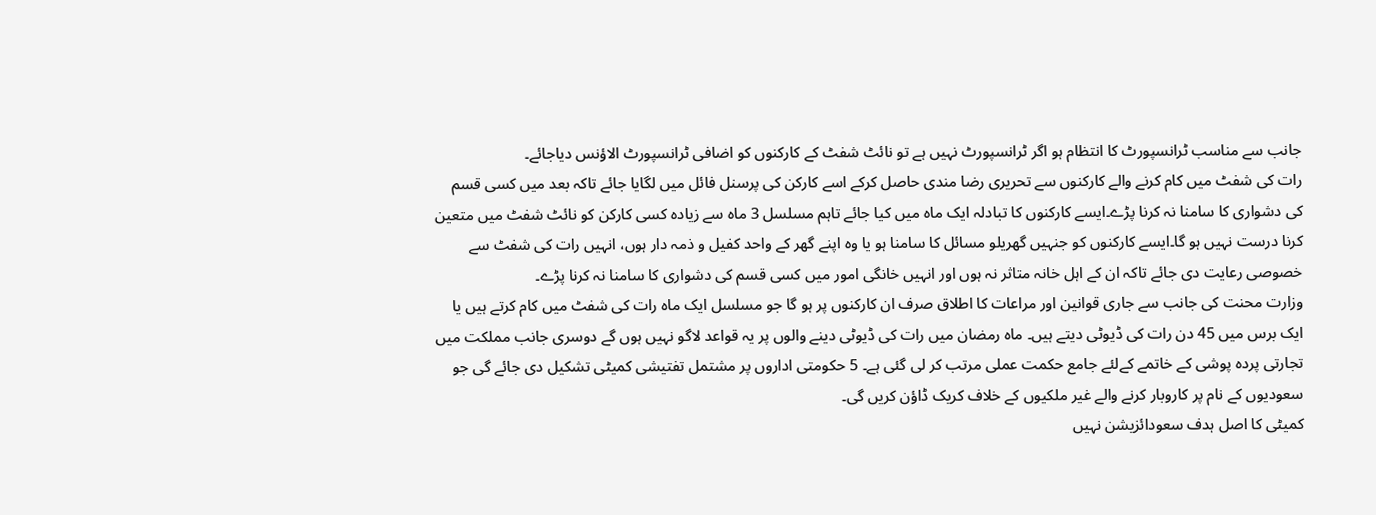جانب سے مناسب ٹرانسپورٹ کا انتظام ہو اگر ٹرانسپورٹ نہیں ہے تو نائٹ شفٹ کے کارکنوں کو اضافی ٹرانسپورٹ الاؤنس دیاجائے۔
رات کی شفٹ میں کام کرنے والے کارکنوں سے تحریری رضا مندی حاصل کرکے اسے کارکن کی پرسنل فائل میں لگایا جائے تاکہ بعد میں کسی قسم کی دشواری کا سامنا نہ کرنا پڑے۔ایسے کارکنوں کا تبادلہ ایک ماہ میں کیا جائے تاہم مسلسل 3 ماہ سے زیادہ کسی کارکن کو نائٹ شفٹ میں متعین کرنا درست نہیں ہو گا۔ایسے کارکنوں کو جنہیں گھریلو مسائل کا سامنا ہو یا وہ اپنے گھر کے واحد کفیل و ذمہ دار ہوں، انہیں رات کی شفٹ سے خصوصی رعایت دی جائے تاکہ ان کے اہل خانہ متاثر نہ ہوں اور انہیں خانگی امور میں کسی قسم کی دشواری کا سامنا نہ کرنا پڑے۔
وزارت محنت کی جانب سے جاری قوانین اور مراعات کا اطلاق صرف ان کارکنوں پر ہو گا جو مسلسل ایک ماہ رات کی شفٹ میں کام کرتے ہیں یا ایک برس میں 45 دن رات کی ڈیوٹی دیتے ہیں۔ ماہ رمضان میں رات کی ڈیوٹی دینے والوں پر یہ قواعد لاگو نہیں ہوں گے دوسری جانب مملکت میں تجارتی پردہ پوشی کے خاتمے کےلئے جامع حکمت عملی مرتب کر لی گئی ہے۔ 5 حکومتی اداروں پر مشتمل تفتیشی کمیٹی تشکیل دی جائے گی جو سعودیوں کے نام پر کاروبار کرنے والے غیر ملکیوں کے خلاف کریک ڈاؤن کریں گی۔
کمیٹی کا اصل ہدف سعودائزیشن نہیں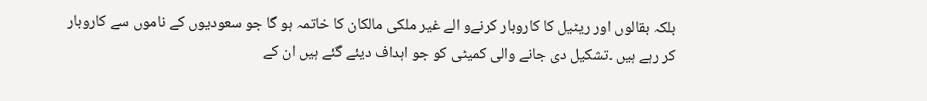بلکہ بقالوں اور ریٹیل کا کاروبار کرنےو الے غیر ملکی مالکان کا خاتمہ ہو گا جو سعودیوں کے ناموں سے کاروبار کر رہے ہیں ۔تشکیل دی جانے والی کمیٹی کو جو اہداف دیئے گئے ہیں ان کے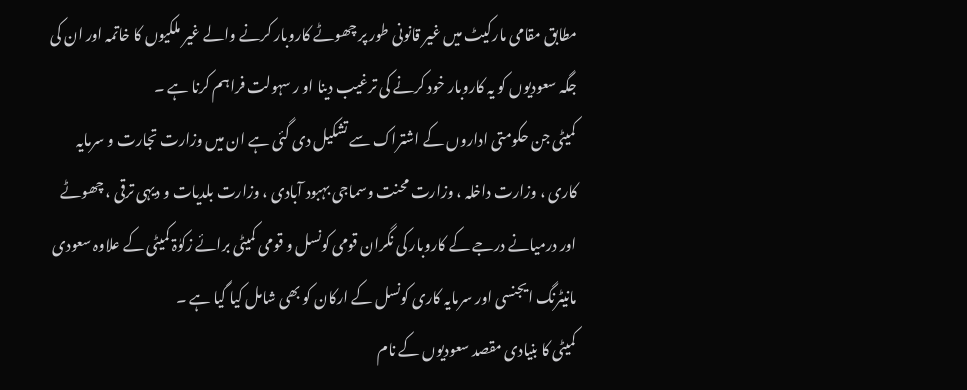مطابق مقامی مارکیٹ میں غیر قانونی طور پر چھوٹے کاروبار کرنے والے غیر ملکیوں کا خاتمہ اور ان کی جگہ سعودیوں کو یہ کاروبار خود کرنے کی ترغیب دینا او ر سہولت فراہم کرنا ہے ۔
کمیٹی جن حکومتی اداروں کے اشتراک سے تشکیل دی گئی ہے ان میں وزارت تجارت و سرمایہ کاری ، وزارت داخلہ ، وزارت محنت وسماجی بہبود آبادی ، وزارت بلدیات و دیہی ترقی ، چھوٹے اور درمیانے درجے کے کاروبار کی نگران قومی کونسل و قومی کمیٹی برائے زکوٰۃ کمیٹی کے علاوہ سعودی مانیٹرنگ ایجنسی اور سرمایہ کاری کونسل کے ارکان کو بھی شامل کیا گیا ہے ۔
کمیٹی کا بنیادی مقصد سعودیوں کے نام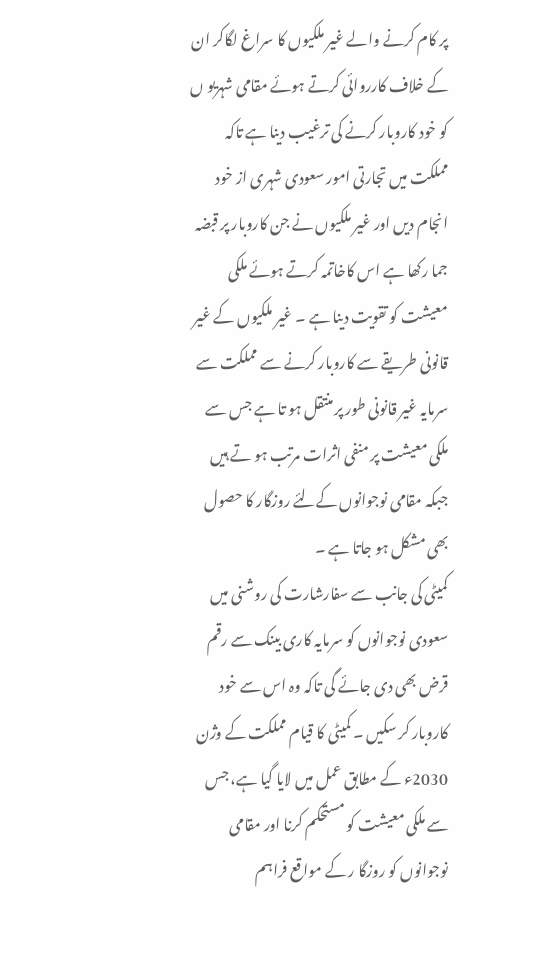پر کام کرنے والے غیر ملکیوں کا سراغ لگاکر ان کے خلاف کارروائی کرتے ہوئے مقامی شہریو ں کو خود کاروبار کرنے کی ترغیب دینا ہے تاکہ مملکت میں تجارتی امور سعودی شہری از خود انجام دیں اور غیر ملکیوں نے جن کاروبار پر قبضہ جما رکھا ہے اس کاخاتمہ کرتے ہوئے ملکی معیشت کو تقویت دینا ہے ۔ غیر ملکیوں کے غیر قانونی طریقے سے کاروبار کرنے سے مملکت سے سرمایہ غیر قانونی طور پر منتقل ہو تا ہے جس سے ملکی معیشت پر منفی اثرات مرتب ہو تے ہیں جبکہ مقامی نوجوانوں کےلئے روزگار کا حصول بھی مشکل ہو جاتا ہے ۔
کمیٹی کی جانب سے سفارشارت کی روشنی میں سعودی نوجوانوں کو سرمایہ کاری بینک سے رقم قرض بھی دی جائے گی تاکہ وہ اس سے خود کاروبار کر سکیں ۔ کمیٹی کا قیام مملکت کے وژن 2030ء کے مطابق عمل میں لایا گیا ہے، جس سے ملکی معیشت کو مستحکم کرنا اور مقامی نوجوانوں کو روزگا ر کے مواقع فراہم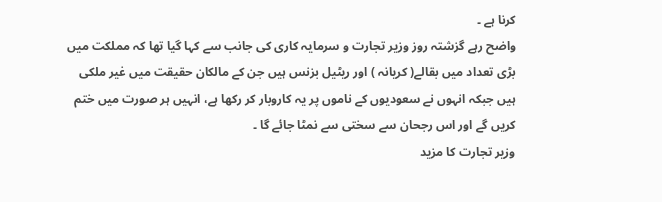کرنا ہے ۔
واضح رہے گزشتہ روز وزیر تجارت و سرمایہ کاری کی جانب سے کہا گیا تھا کہ مملکت میں بڑی تعداد میں بقالے( کریانہ ) اور ریٹیل بزنس ہیں جن کے مالکان حقیقت میں غیر ملکی ہیں جبکہ انہوں نے سعودیوں کے ناموں پر یہ کاروبار کر رکھا ہے، انہیں ہر صورت میں ختم کریں گے اور اس رجحان سے سختی سے نمٹا جائے گا ۔
وزیر تجارت کا مزید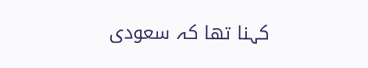کہنا تھا کہ سعودی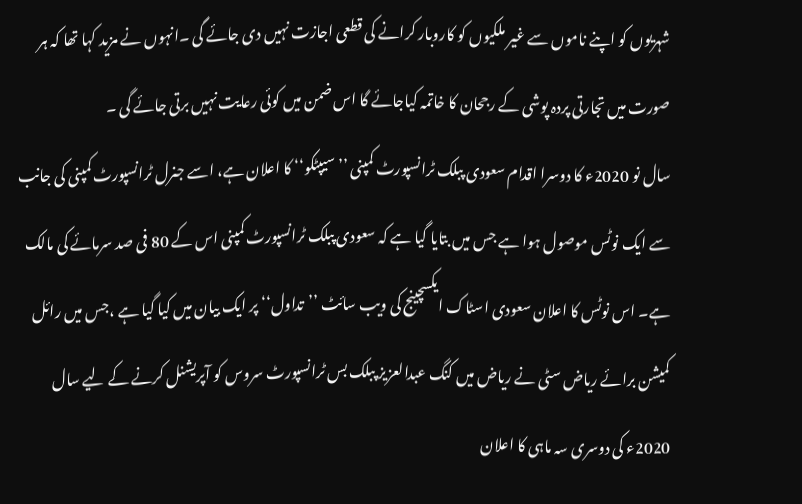شہریوں کو اپنے ناموں سے غیر ملکیوں کو کاروبار کرانے کی قطعی اجازت نہیں دی جائے گی ۔انہوں نے مزید کہا تھا کہ ہر صورت میں تجارتی پردہ پوشی کے رجحان کا خاتمہ کیاجائے گا اس ضمن میں کوئی رعایت نہیں برتی جائے گی ۔
سال نو 2020ء کا دوسرا اقدام سعودی پبلک ٹرانسپورٹ کمپنی ’’سیپٹکو‘‘ کا اعلان ہے، اسے جنرل ٹرانسپورٹ کمپنی کی جانب سے ایک نوٹس موصول ہوا ہے جس میں بتایا گیا ہے کہ سعودی پبلک ٹرانسپورٹ کمپنی اس کے 80 فی صد سرمائے کی مالک ہے۔ اس نوٹس کا اعلان سعودی اسٹاک ایکسچینج کی ویب سائٹ ’’تداول‘‘ پر ایک بیان میں کیا گیا ہے ،جس میں رائل کمیشن برائے ریاض سٹی نے ریاض میں کنگ عبدالعزیز پبلک بس ٹرانسپورٹ سروس کو آپریشنل کرنے کے لیے سال 2020ء کی دوسری سہ ماہی کا اعلان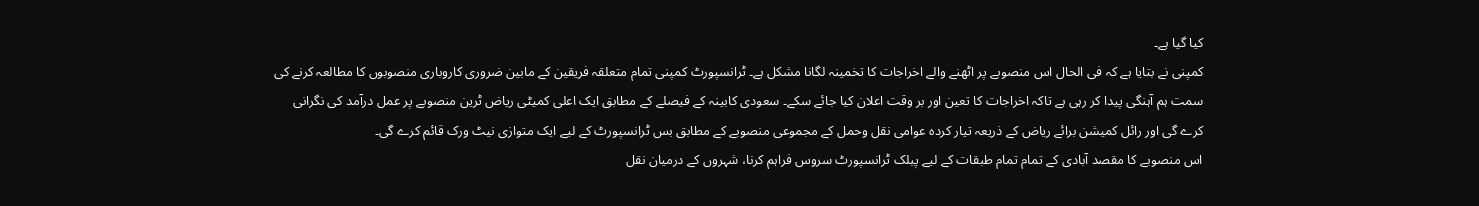کیا گیا ہے۔
کمپنی نے بتایا ہے کہ فی الحال اس منصوبے پر اٹھنے والے اخراجات کا تخمینہ لگانا مشکل ہے۔ ٹرانسپورٹ کمپنی تمام متعلقہ فریقین کے مابین ضروری کاروباری منصوبوں کا مطالعہ کرنے کی سمت ہم آہنگی پیدا کر رہی ہے تاکہ اخراجات کا تعین اور بر وقت اعلان کیا جائے سکے۔ سعودی کابینہ کے فیصلے کے مطابق ایک اعلی کمیٹی ریاض ٹرین منصوبے پر عمل درآمد کی نگرانی کرے گی اور رائل کمیشن برائے ریاض کے ذریعہ تیار کردہ عوامی نقل وحمل کے مجموعی منصوبے کے مطابق بس ٹرانسپورٹ کے لیے ایک متوازی نیٹ ورک قائم کرے گی۔
اس منصوبے کا مقصد آبادی کے تمام تمام طبقات کے لیے پبلک ٹرانسپورٹ سروس فراہم کرنا، شہروں کے درمیان نقل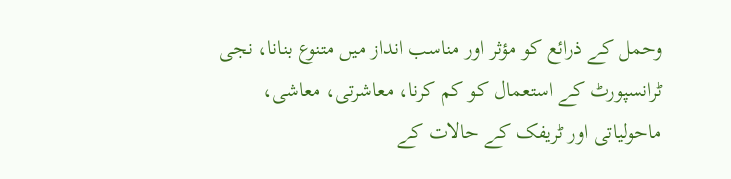وحمل کے ذرائع کو مؤثر اور مناسب انداز میں متنوع بنانا، نجی ٹرانسپورٹ کے استعمال کو کم کرنا، معاشرتی، معاشی، ماحولیاتی اور ٹریفک کے حالات کے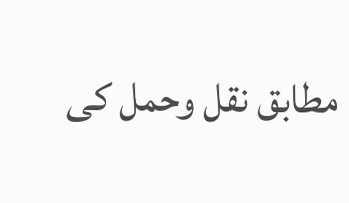مطابق نقل وحمل کی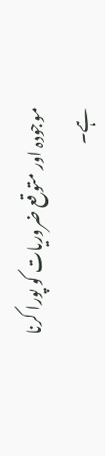موجودہ اور متوقع ضروریات کو پورا کرنا ہے۔